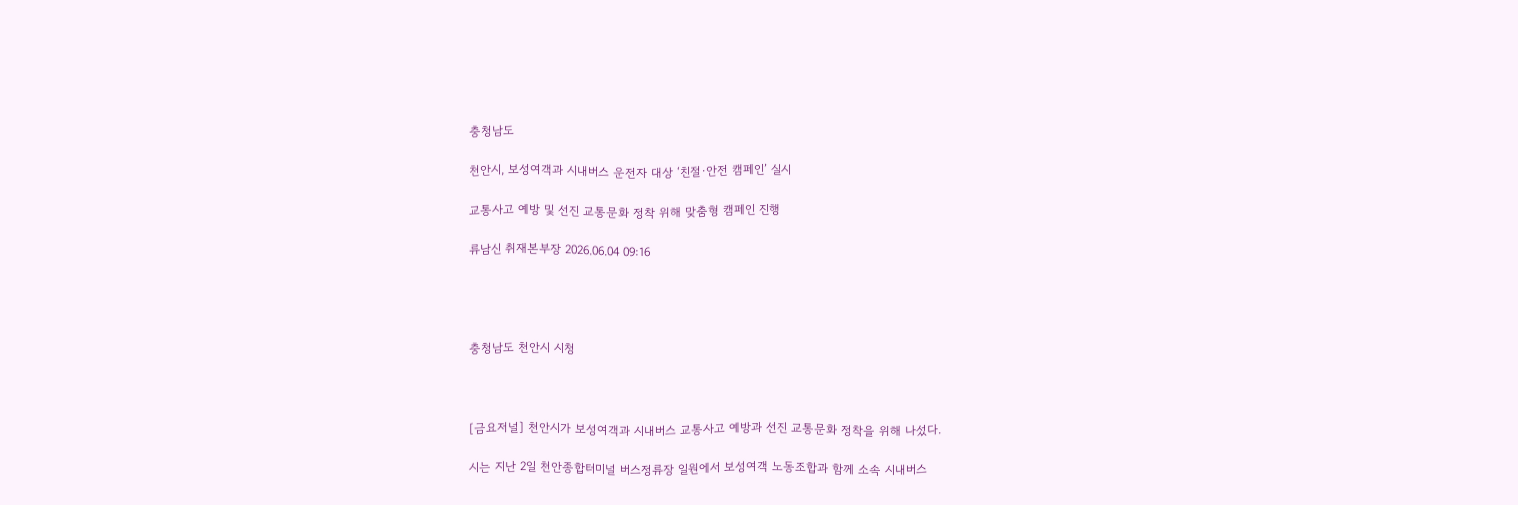충청남도

천안시, 보성여객과 시내버스 운전자 대상 ‘친절·안전 캠페인’ 실시

교통사고 예방 및 선진 교통문화 정착 위해 맞춤형 캠페인 진행

류남신 취재본부장 2026.06.04 09:16




충청남도 천안시 시청



[금요저널] 천안시가 보성여객과 시내버스 교통사고 예방과 선진 교통문화 정착을 위해 나섰다.

시는 지난 2일 천안종합터미널 버스정류장 일원에서 보성여객 노동조합과 함께 소속 시내버스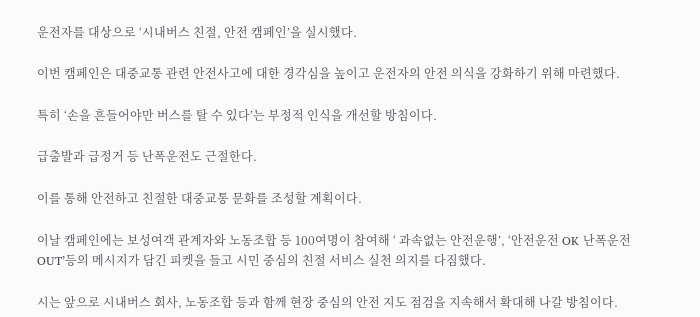운전자를 대상으로 ‘시내버스 친절, 안전 캠페인’을 실시했다.

이번 캠페인은 대중교통 관련 안전사고에 대한 경각심을 높이고 운전자의 안전 의식을 강화하기 위해 마련했다.

특히 ‘손을 흔들어야만 버스를 탈 수 있다’는 부정적 인식을 개선할 방침이다.

급출발과 급정거 등 난폭운전도 근절한다.

이를 통해 안전하고 친절한 대중교통 문화를 조성할 계획이다.

이날 캠페인에는 보성여객 관계자와 노동조합 등 100여명이 참여해 ‘ 과속없는 안전운행’, ‘안전운전 OK 난폭운전 OUT’등의 메시지가 담긴 피켓을 들고 시민 중심의 친절 서비스 실천 의지를 다짐했다.

시는 앞으로 시내버스 회사, 노동조합 등과 함께 현장 중심의 안전 지도 점검을 지속해서 확대해 나갈 방침이다.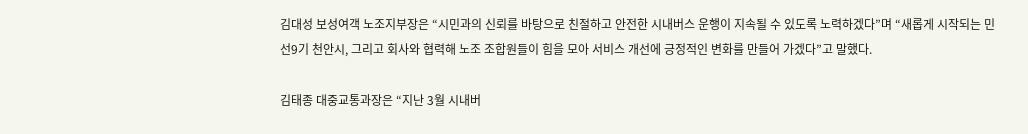김대성 보성여객 노조지부장은 “시민과의 신뢰를 바탕으로 친절하고 안전한 시내버스 운행이 지속될 수 있도록 노력하겠다”며 “새롭게 시작되는 민선9기 천안시, 그리고 회사와 협력해 노조 조합원들이 힘을 모아 서비스 개선에 긍정적인 변화를 만들어 가겠다”고 말했다.

김태종 대중교통과장은 “지난 3월 시내버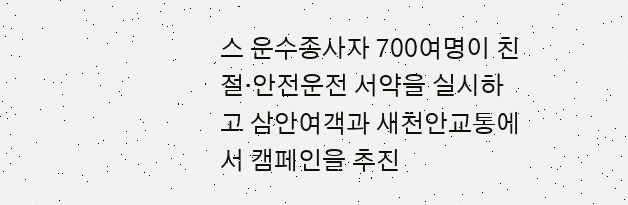스 운수종사자 700여명이 친절·안전운전 서약을 실시하고 삼안여객과 새천안교통에서 캠페인을 추진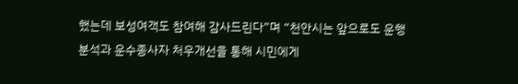했는데 보성여객도 참여해 감사드린다”며 “천안시는 앞으로도 운행 분석과 운수종사자 처우개선을 통해 시민에게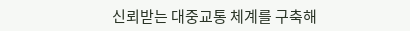신뢰받는 대중교통 체계를 구축해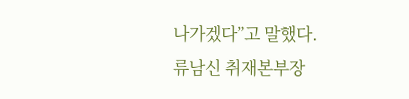나가겠다”고 말했다.
류남신 취재본부장